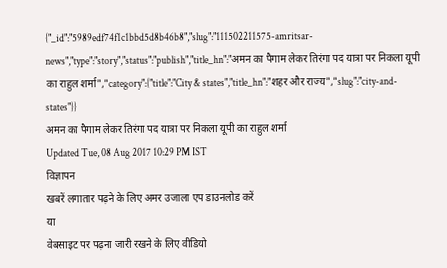{"_id":"5989edf74f1c1bbd5d8b46b8","slug":"111502211575-amritsar-news","type":"story","status":"publish","title_hn":"अमन का पैगाम लेकर तिरंगा पद यात्रा पर निकला यूपी का राहुल शर्मा","category":{"title":"City & states","title_hn":"शहर और राज्य","slug":"city-and-states"}}
अमन का पैगाम लेकर तिरंगा पद यात्रा पर निकला यूपी का राहुल शर्मा
Updated Tue, 08 Aug 2017 10:29 PM IST
विज्ञापन
खबरें लगातार पढ़ने के लिए अमर उजाला एप डाउनलोड करें
या
वेबसाइट पर पढ़ना जारी रखने के लिए वीडियो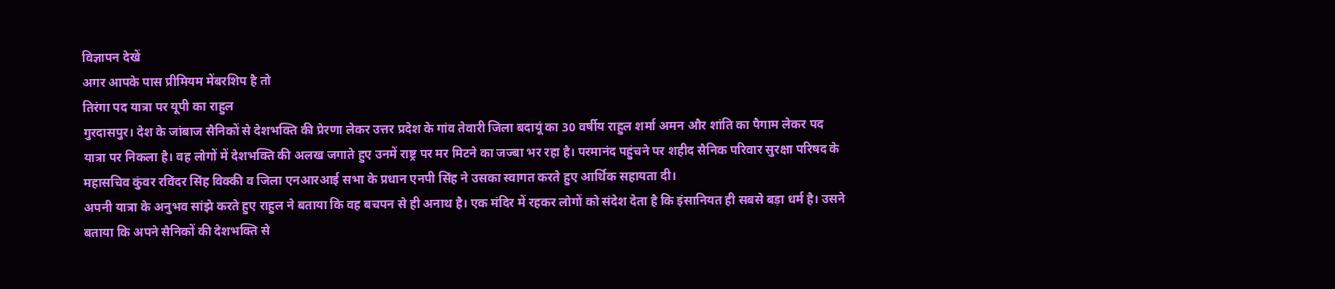विज्ञापन देखें
अगर आपके पास प्रीमियम मेंबरशिप है तो
तिरंगा पद यात्रा पर यूपी का राहुल
गुरदासपुर। देश के जांबाज सैनिकों से देशभक्ति की प्रेरणा लेकर उत्तर प्रदेश के गांव तेवारी जिला बदायूं का 30 वर्षीय राहुल शर्मा अमन और शांति का पैगाम लेकर पद यात्रा पर निकला है। वह लोगों में देशभक्ति की अलख जगाते हुए उनमें राष्ट्र पर मर मिटने का जज्बा भर रहा है। परमानंद पहुंचने पर शहीद सैनिक परिवार सुरक्षा परिषद के महासचिव कुंवर रविंदर सिंह विक्की व जिला एनआरआई सभा के प्रधान एनपी सिंह ने उसका स्वागत करते हुए आर्थिक सहायता दी।
अपनी यात्रा के अनुभव सांझे करते हुए राहुल ने बताया कि वह बचपन से ही अनाथ है। एक मंदिर में रहकर लोगों को संदेश देता है कि इंसानियत ही सबसे बड़ा धर्म है। उसने बताया कि अपने सैनिकों की देशभक्ति से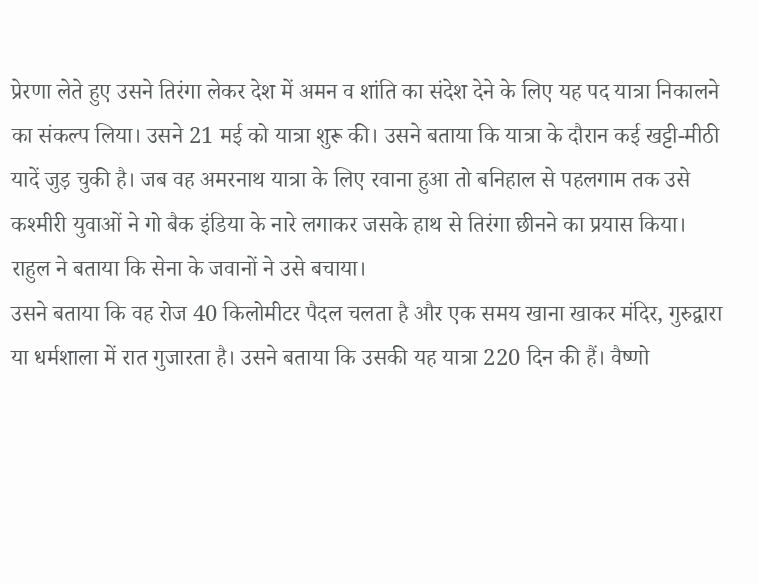प्रेरणा लेते हुए उसने तिरंगा लेकर देश में अमन व शांति का संदेश देने के लिए यह पद यात्रा निकालने का संकल्प लिया। उसने 21 मई को यात्रा शुरू की। उसने बताया कि यात्रा के दौरान कई खट्टी-मीठी यादें जुड़ चुकी है। जब वह अमरनाथ यात्रा के लिए रवाना हुआ तो बनिहाल से पहलगाम तक उसे कश्मीरी युवाओं ने गो बैक इंडिया के नारे लगाकर जसके हाथ से तिरंगा छीनने का प्रयास किया। राहुल ने बताया कि सेना के जवानों ने उसे बचाया।
उसने बताया कि वह रोज 40 किलोमीटर पैदल चलता है और एक समय खाना खाकर मंदिर, गुरुद्वारा या धर्मशाला में रात गुजारता है। उसने बताया कि उसकी यह यात्रा 220 दिन की हैं। वैष्णो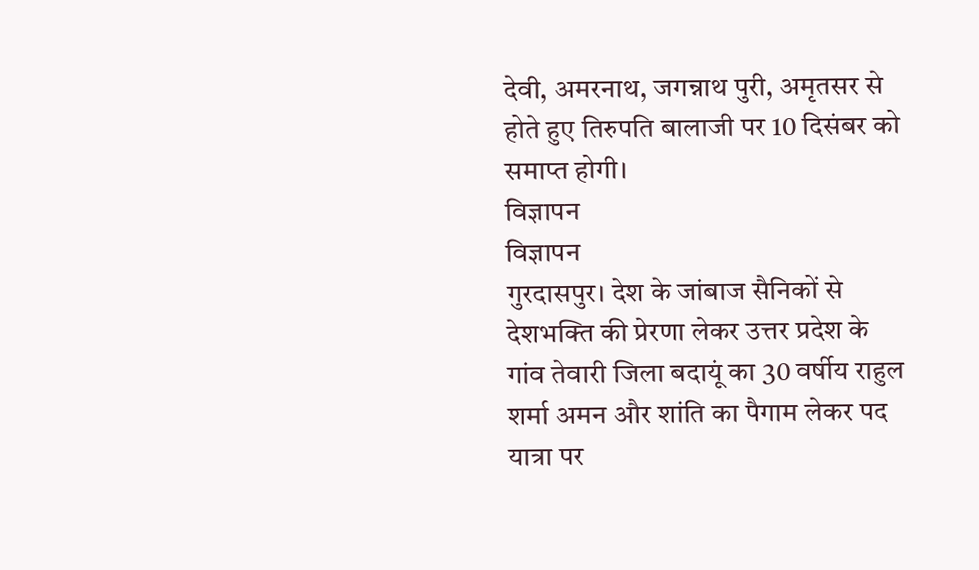देवी, अमरनाथ, जगन्नाथ पुरी, अमृतसर से होते हुए तिरुपति बालाजी पर 10 दिसंबर को समाप्त होगी।
विज्ञापन
विज्ञापन
गुरदासपुर। देश के जांबाज सैनिकों से देशभक्ति की प्रेरणा लेकर उत्तर प्रदेश के गांव तेवारी जिला बदायूं का 30 वर्षीय राहुल शर्मा अमन और शांति का पैगाम लेकर पद यात्रा पर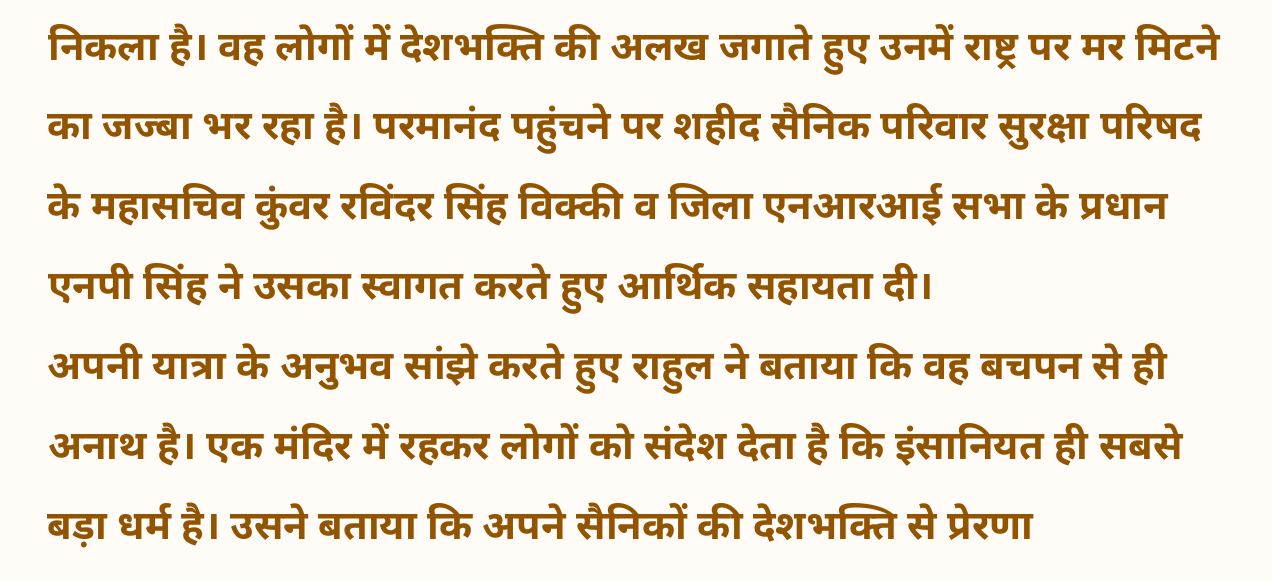निकला है। वह लोगों में देशभक्ति की अलख जगाते हुए उनमें राष्ट्र पर मर मिटने का जज्बा भर रहा है। परमानंद पहुंचने पर शहीद सैनिक परिवार सुरक्षा परिषद के महासचिव कुंवर रविंदर सिंह विक्की व जिला एनआरआई सभा के प्रधान एनपी सिंह ने उसका स्वागत करते हुए आर्थिक सहायता दी।
अपनी यात्रा के अनुभव सांझे करते हुए राहुल ने बताया कि वह बचपन से ही अनाथ है। एक मंदिर में रहकर लोगों को संदेश देता है कि इंसानियत ही सबसे बड़ा धर्म है। उसने बताया कि अपने सैनिकों की देशभक्ति से प्रेरणा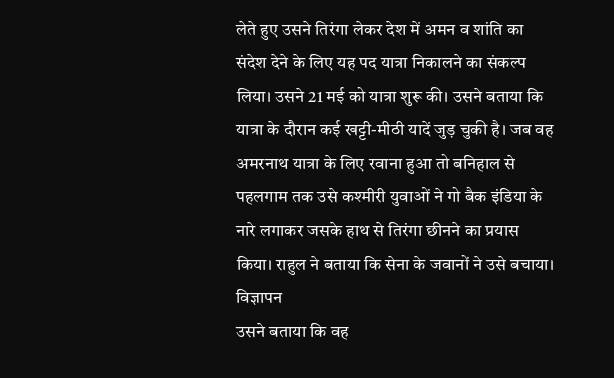लेते हुए उसने तिरंगा लेकर देश में अमन व शांति का संदेश देने के लिए यह पद यात्रा निकालने का संकल्प लिया। उसने 21 मई को यात्रा शुरू की। उसने बताया कि यात्रा के दौरान कई खट्टी-मीठी यादें जुड़ चुकी है। जब वह अमरनाथ यात्रा के लिए रवाना हुआ तो बनिहाल से पहलगाम तक उसे कश्मीरी युवाओं ने गो बैक इंडिया के नारे लगाकर जसके हाथ से तिरंगा छीनने का प्रयास किया। राहुल ने बताया कि सेना के जवानों ने उसे बचाया।
विज्ञापन
उसने बताया कि वह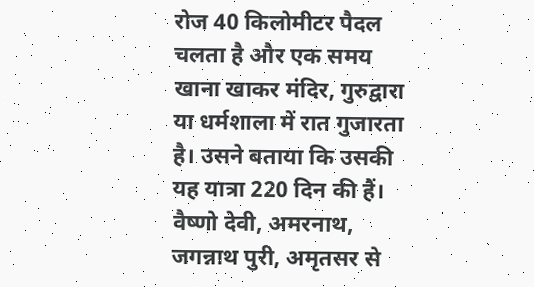रोज 40 किलोमीटर पैदल चलता है और एक समय खाना खाकर मंदिर, गुरुद्वारा या धर्मशाला में रात गुजारता है। उसने बताया कि उसकी यह यात्रा 220 दिन की हैं। वैष्णो देवी, अमरनाथ, जगन्नाथ पुरी, अमृतसर से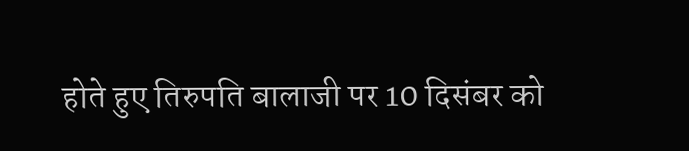होते हुए तिरुपति बालाजी पर 10 दिसंबर को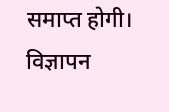समाप्त होगी।
विज्ञापन